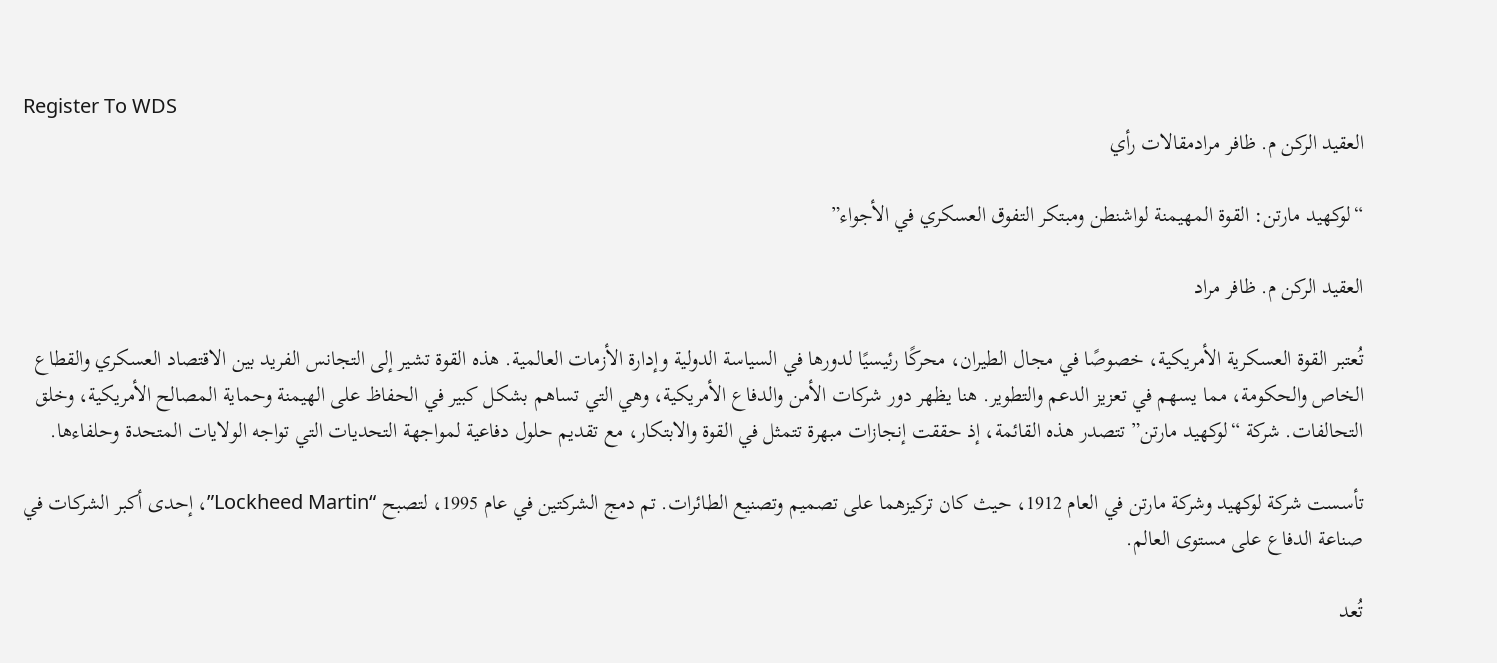Register To WDS
العقيد الركن م. ظافر مرادمقالات رأي

“لوكهيد مارتن: القوة المهيمنة لواشنطن ومبتكر التفوق العسكري في الأجواء”

العقيد الركن م. ظافر مراد

تُعتبر القوة العسكرية الأمريكية، خصوصًا في مجال الطيران، محركًا رئيسيًا لدورها في السياسة الدولية وإدارة الأزمات العالمية. هذه القوة تشير إلى التجانس الفريد بين الاقتصاد العسكري والقطاع الخاص والحكومة، مما يسهم في تعزيز الدعم والتطوير. هنا يظهر دور شركات الأمن والدفاع الأمريكية، وهي التي تساهم بشكل كبير في الحفاظ على الهيمنة وحماية المصالح الأمريكية، وخلق التحالفات. شركة “لوكهيد مارتن” تتصدر هذه القائمة، إذ حققت إنجازات مبهرة تتمثل في القوة والابتكار، مع تقديم حلول دفاعية لمواجهة التحديات التي تواجه الولايات المتحدة وحلفاءها.

تأسست شركة لوكهيد وشركة مارتن في العام 1912، حيث كان تركيزهما على تصميم وتصنيع الطائرات. تم دمج الشركتين في عام 1995، لتصبح “Lockheed Martin”، إحدى أكبر الشركات في صناعة الدفاع على مستوى العالم.

تُعد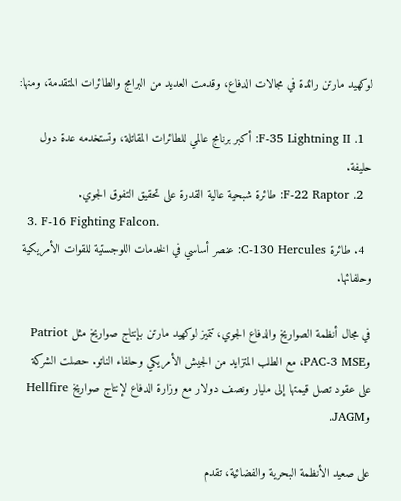لوكهيد مارتن رائدة في مجالات الدفاع، وقدمت العديد من البرامج والطائرات المتقدمة، ومنها:

  1. F-35 Lightning II: أكبر برنامج عالمي للطائرات المقاتلة، وتستخدمه عدة دول حليفة.
  2. F-22 Raptor: طائرة شبحية عالية القدرة على تحقيق التفوق الجوي.
  3. F-16 Fighting Falcon.
  4. طائرة C-130 Hercules: عنصر أساسي في الخدمات اللوجستية للقوات الأمريكية وحلفائها.

في مجال أنظمة الصواريخ والدفاع الجوي، تتميز لوكهيد مارتن بإنتاج صواريخ مثل Patriot وPAC-3 MSE، مع الطلب المتزايد من الجيش الأمريكي وحلفاء الناتو. حصلت الشركة على عقود تصل قيمتها إلى مليار ونصف دولار مع وزارة الدفاع لإنتاج صواريخ Hellfire وJAGM.

على صعيد الأنظمة البحرية والفضائية، تقدم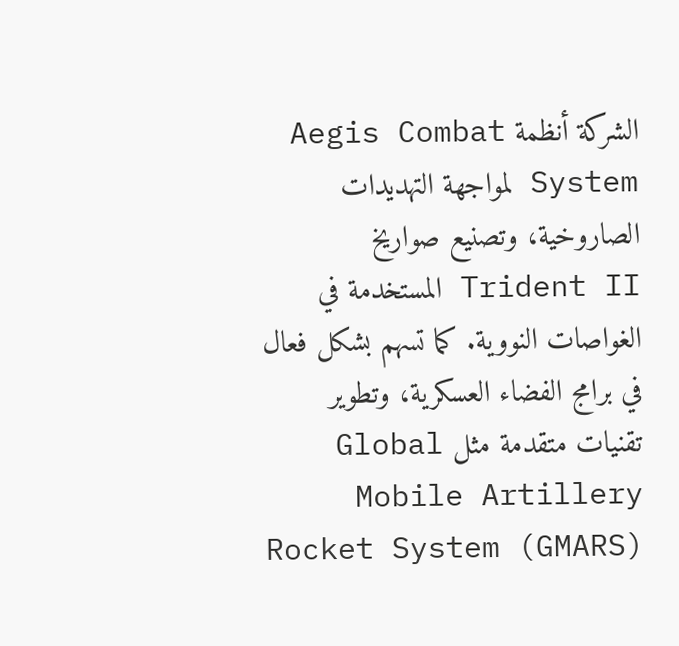الشركة أنظمة Aegis Combat System لمواجهة التهديدات الصاروخية، وتصنيع صواريخ Trident II المستخدمة في الغواصات النووية. كما تسهم بشكل فعال في برامج الفضاء العسكرية، وتطوير تقنيات متقدمة مثل Global Mobile Artillery Rocket System (GMARS)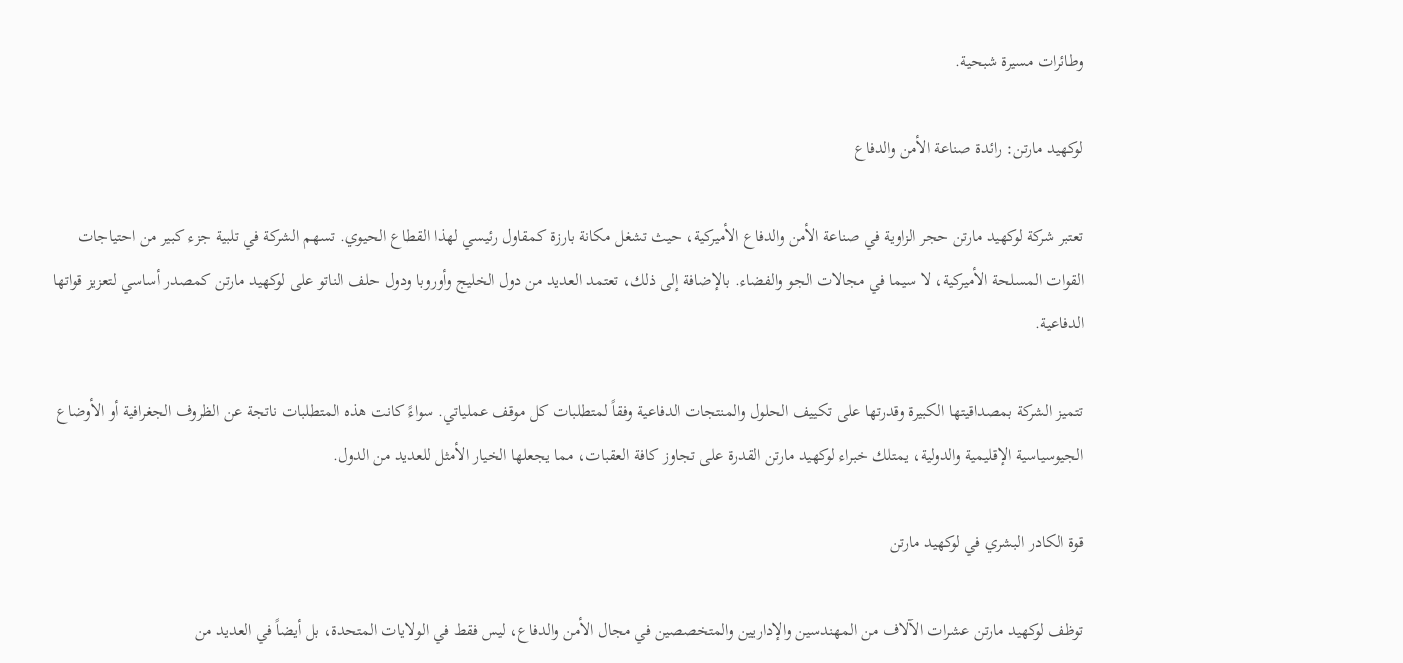وطائرات مسيرة شبحية.

لوكهيد مارتن: رائدة صناعة الأمن والدفاع

تعتبر شركة لوكهيد مارتن حجر الزاوية في صناعة الأمن والدفاع الأميركية، حيث تشغل مكانة بارزة كمقاول رئيسي لهذا القطاع الحيوي. تسهم الشركة في تلبية جزء كبير من احتياجات القوات المسلحة الأميركية، لا سيما في مجالات الجو والفضاء. بالإضافة إلى ذلك، تعتمد العديد من دول الخليج وأوروبا ودول حلف الناتو على لوكهيد مارتن كمصدر أساسي لتعزيز قواتها الدفاعية.

تتميز الشركة بمصداقيتها الكبيرة وقدرتها على تكييف الحلول والمنتجات الدفاعية وفقاً لمتطلبات كل موقف عملياتي. سواءً كانت هذه المتطلبات ناتجة عن الظروف الجغرافية أو الأوضاع الجيوسياسية الإقليمية والدولية، يمتلك خبراء لوكهيد مارتن القدرة على تجاوز كافة العقبات، مما يجعلها الخيار الأمثل للعديد من الدول.

قوة الكادر البشري في لوكهيد مارتن

توظف لوكهيد مارتن عشرات الآلاف من المهندسين والإداريين والمتخصصين في مجال الأمن والدفاع، ليس فقط في الولايات المتحدة، بل أيضاً في العديد من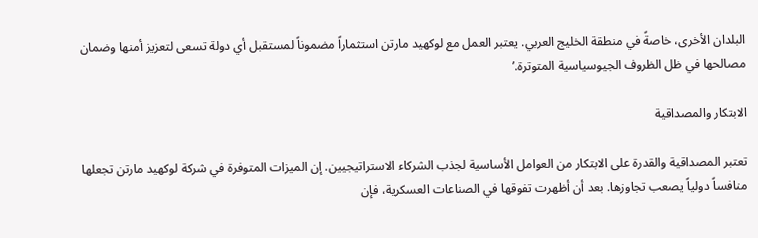البلدان الأخرى، خاصةً في منطقة الخليج العربي. يعتبر العمل مع لوكهيد مارتن استثماراً مضموناً لمستقبل أي دولة تسعى لتعزيز أمنها وضمان مصالحها في ظل الظروف الجيوسياسية المتوترة.’

الابتكار والمصداقية

تعتبر المصداقية والقدرة على الابتكار من العوامل الأساسية لجذب الشركاء الاستراتيجيين. إن الميزات المتوفرة في شركة لوكهيد مارتن تجعلها منافساً دولياً يصعب تجاوزها. بعد أن أظهرت تفوقها في الصناعات العسكرية، فإن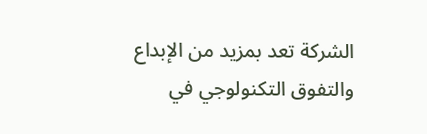الشركة تعد بمزيد من الإبداع والتفوق التكنولوجي في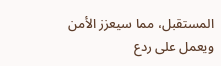المستقبل، مما سيعزز الأمن ويعمل على ردع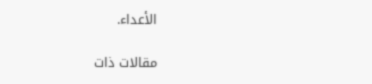الأعداء.

مقالات ذات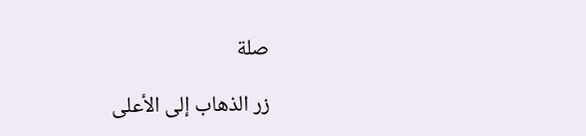صلة

زر الذهاب إلى الأعلى